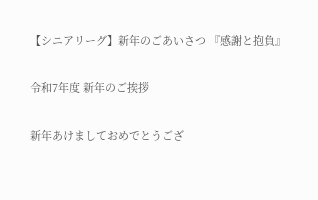【シニアリーグ】新年のごあいさつ 『感謝と抱負』

令和7年度 新年のご挨拶

新年あけましておめでとうござ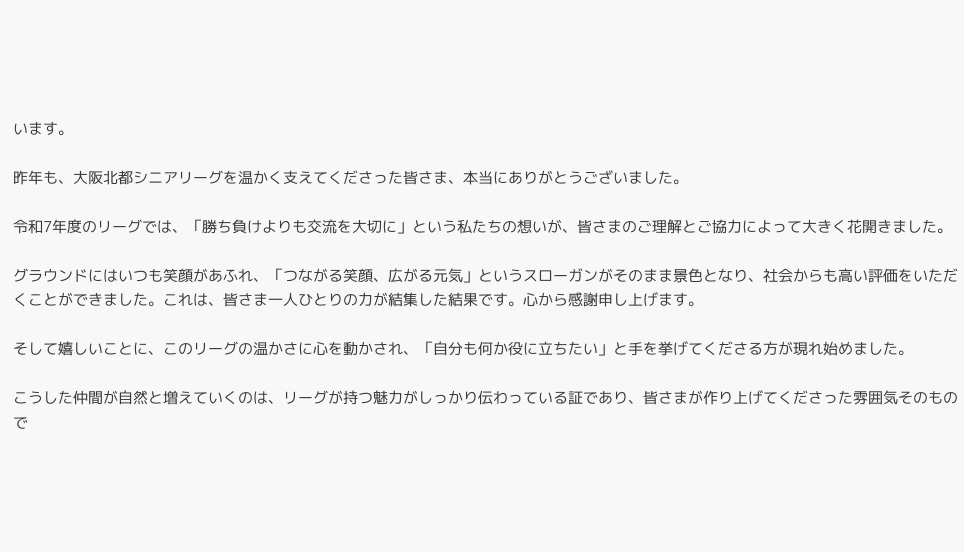います。

昨年も、大阪北都シニアリーグを温かく支えてくださった皆さま、本当にありがとうございました。

令和7年度のリーグでは、「勝ち負けよりも交流を大切に」という私たちの想いが、皆さまのご理解とご協力によって大きく花開きました。

グラウンドにはいつも笑顔があふれ、「つながる笑顔、広がる元気」というスローガンがそのまま景色となり、社会からも高い評価をいただくことができました。これは、皆さま一人ひとりの力が結集した結果です。心から感謝申し上げます。

そして嬉しいことに、このリーグの温かさに心を動かされ、「自分も何か役に立ちたい」と手を挙げてくださる方が現れ始めました。

こうした仲間が自然と増えていくのは、リーグが持つ魅力がしっかり伝わっている証であり、皆さまが作り上げてくださった雰囲気そのもので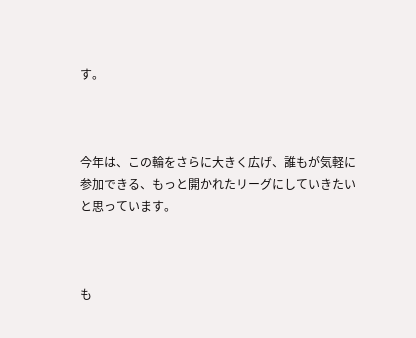す。



今年は、この輪をさらに大きく広げ、誰もが気軽に参加できる、もっと開かれたリーグにしていきたいと思っています。



も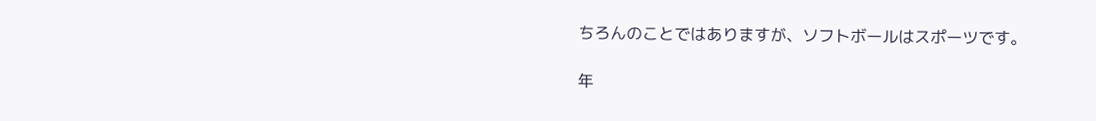ちろんのことではありますが、ソフトボールはスポーツです。

年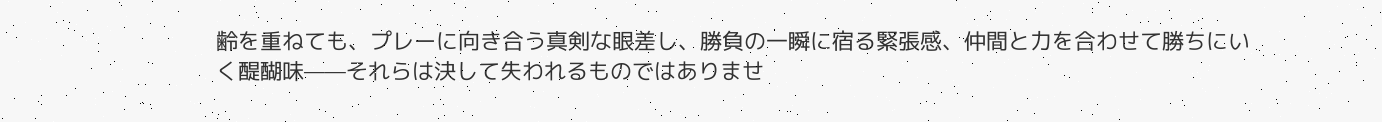齢を重ねても、プレーに向き合う真剣な眼差し、勝負の一瞬に宿る緊張感、仲間と力を合わせて勝ちにいく醍醐味——それらは決して失われるものではありませ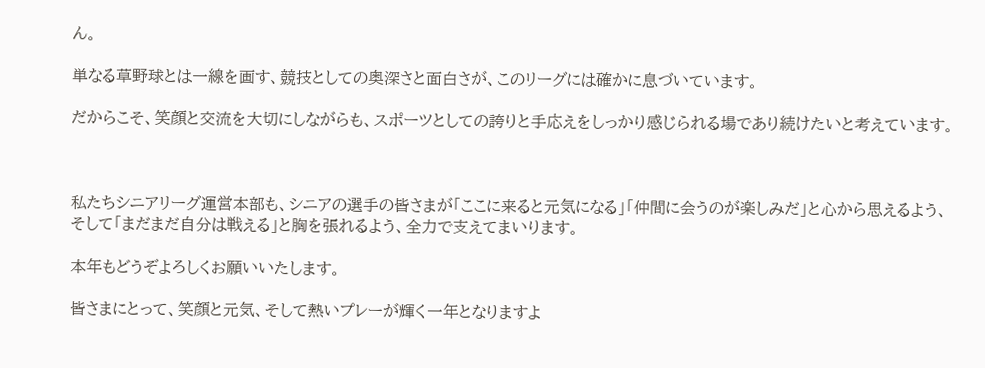ん。

単なる草野球とは一線を画す、競技としての奥深さと面白さが、このリーグには確かに息づいています。

だからこそ、笑顔と交流を大切にしながらも、スポーツとしての誇りと手応えをしっかり感じられる場であり続けたいと考えています。



私たちシニアリーグ運営本部も、シニアの選手の皆さまが「ここに来ると元気になる」「仲間に会うのが楽しみだ」と心から思えるよう、そして「まだまだ自分は戦える」と胸を張れるよう、全力で支えてまいります。

本年もどうぞよろしくお願いいたします。

皆さまにとって、笑顔と元気、そして熱いプレーが輝く一年となりますよ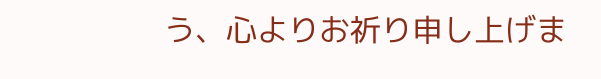う、心よりお祈り申し上げま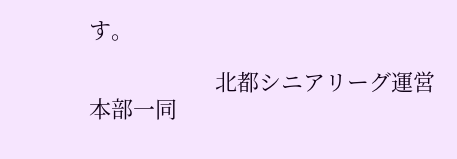す。

                     北都シニアリーグ運営本部一同